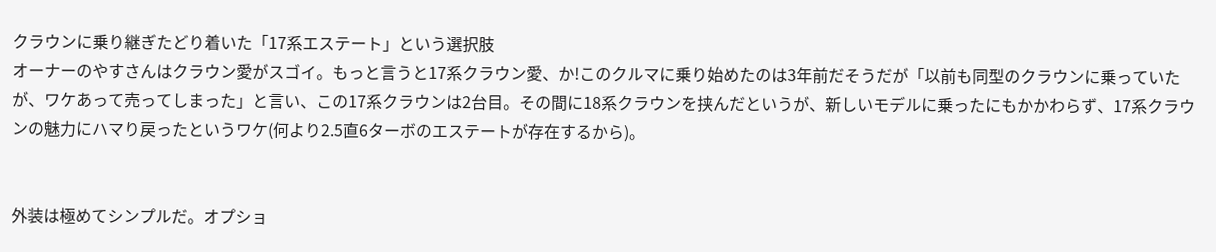クラウンに乗り継ぎたどり着いた「17系エステート」という選択肢
オーナーのやすさんはクラウン愛がスゴイ。もっと言うと17系クラウン愛、か!このクルマに乗り始めたのは3年前だそうだが「以前も同型のクラウンに乗っていたが、ワケあって売ってしまった」と言い、この17系クラウンは2台目。その間に18系クラウンを挟んだというが、新しいモデルに乗ったにもかかわらず、17系クラウンの魅力にハマり戻ったというワケ(何より2.5直6ターボのエステートが存在するから)。


外装は極めてシンプルだ。オプショ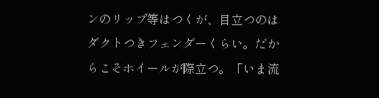ンのリップ等はつくが、目立つのはダクトつきフェンダーくらい。だからこそホイールが際立つ。「いま流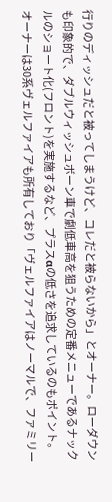行りのディッシュだと被ってしまうけど、コレだと被らないから」とオーナー。ローダウンも印象的で、ダブルウィッシュボーン車で劇低車高を狙うための定番メニューであるナックルのショート化(フロント)を実施するなど、プラスαの低さを追求しているのもポイント。
オーナーは30系ヴェルファイアも所有しており「ヴェルファイアはノーマルで、ファミリー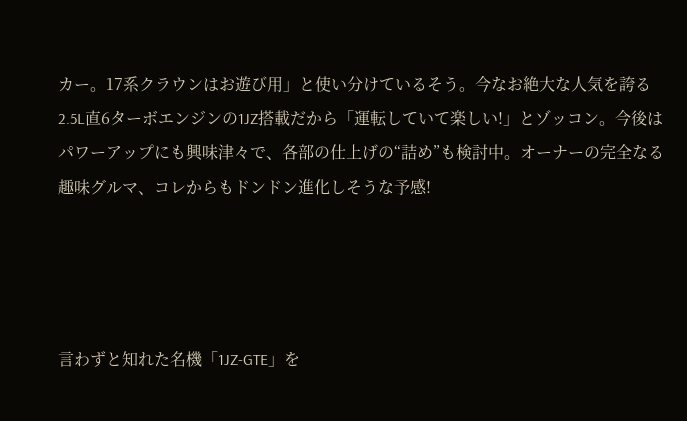カー。17系クラウンはお遊び用」と使い分けているそう。今なお絶大な人気を誇る2.5L直6ターボエンジンの1JZ搭載だから「運転していて楽しい!」とゾッコン。今後はパワーアップにも興味津々で、各部の仕上げの“詰め”も検討中。オーナーの完全なる趣味グルマ、コレからもドンドン進化しそうな予感!




言わずと知れた名機「1JZ-GTE」を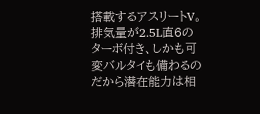搭載するアスリートV。排気量が2.5L直6のターボ付き、しかも可変バルタイも備わるのだから潜在能力は相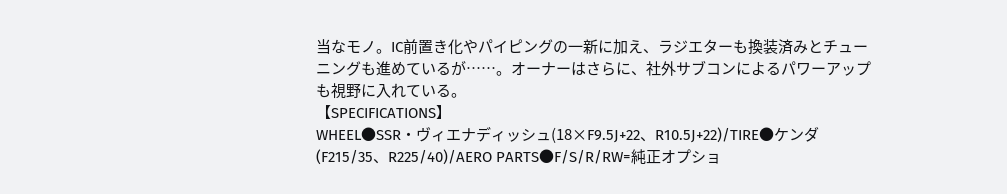当なモノ。IC前置き化やパイピングの一新に加え、ラジエターも換装済みとチューニングも進めているが……。オーナーはさらに、社外サブコンによるパワーアップも視野に入れている。
【SPECIFICATIONS】
WHEEL●SSR・ヴィエナディッシュ(18×F9.5J+22、R10.5J+22)/TIRE●ケンダ(F215/35、R225/40)/AERO PARTS●F/S/R/RW=純正オプショ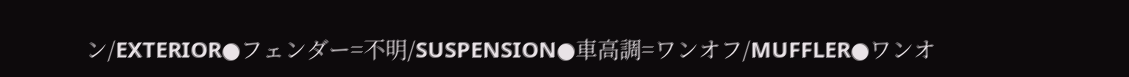ン/EXTERIOR●フェンダー=不明/SUSPENSION●車高調=ワンオフ/MUFFLER●ワンオ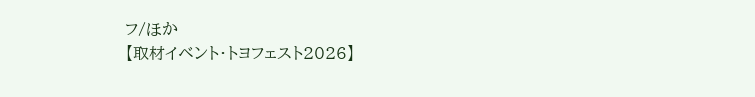フ/ほか
【取材イベント・トヨフェスト2026】